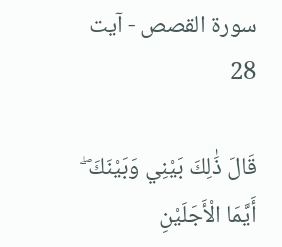سورة القصص - آیت 28

قَالَ ذَٰلِكَ بَيْنِي وَبَيْنَكَ ۖ أَيَّمَا الْأَجَلَيْنِ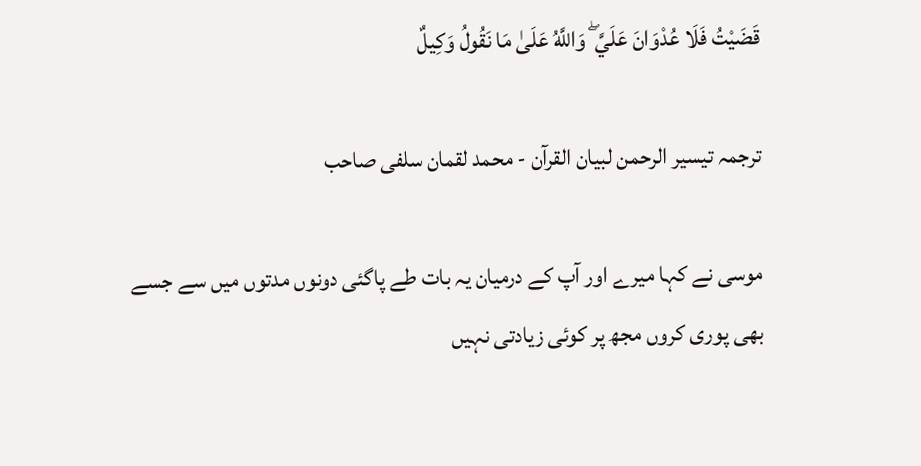قَضَيْتُ فَلَا عُدْوَانَ عَلَيَّ ۖ وَاللَّهُ عَلَىٰ مَا نَقُولُ وَكِيلٌ

ترجمہ تیسیر الرحمن لبیان القرآن - محمد لقمان سلفی صاحب

موسی نے کہا میرے اور آپ کے درمیان یہ بات طے پاگئی دونوں مدتوں میں سے جسے بھی پوری کروں مجھ پر کوئی زیادتی نہیں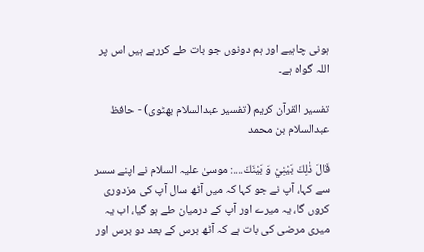ہونی چاہیے اور ہم دونوں جو بات طے کررہے ہیں اس پر اللہ گواہ ہے۔

تفسیر القرآن کریم (تفسیر عبدالسلام بھٹوی) - حافظ عبدالسلام بن محمد

قَالَ ذٰلِكَ بَيْنِيْ وَ بَيْنَكَ....: موسیٰ علیہ السلام نے اپنے سسر سے کہا، آپ نے جو کہا کہ میں آٹھ سال آپ کی مزدوری کروں گا، یہ میرے اور آپ کے درمیان طے ہو گیا، اب یہ میری مرضی کی بات ہے کہ آٹھ برس کے بعد دو برس اور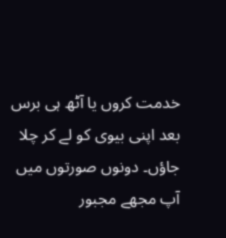خدمت کروں یا آٹھ ہی برس بعد اپنی بیوی کو لے کر چلا جاؤں۔ دونوں صورتوں میں آپ مجھے مجبور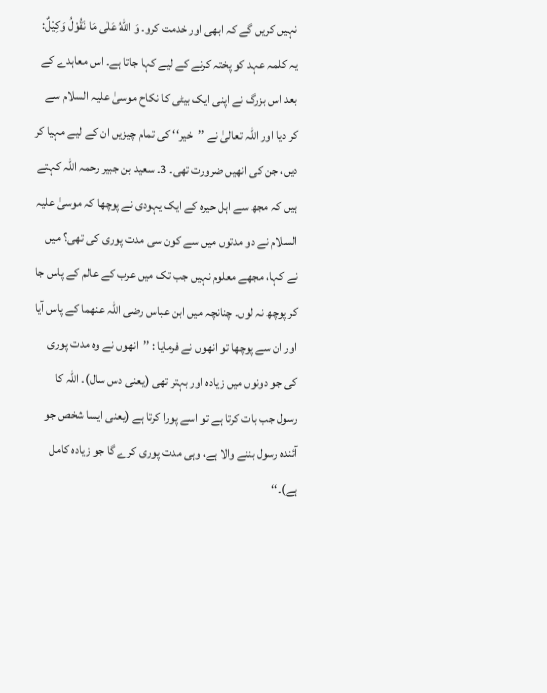نہیں کریں گے کہ ابھی اور خدمت کرو۔ وَ اللّٰهُ عَلٰى مَا نَقُوْلُ وَكِيْلٌ: یہ کلمہ عہد کو پختہ کرنے کے لیے کہا جاتا ہے۔ اس معاہدے کے بعد اس بزرگ نے اپنی ایک بیٹی کا نکاح موسیٰ علیہ السلام سے کر دیا اور اللہ تعالیٰ نے ’’خیر‘‘ کی تمام چیزیں ان کے لیے مہیا کر دیں، جن کی انھیں ضرورت تھی۔ 3۔ سعید بن جبیر رحمہ اللہ کہتے ہیں کہ مجھ سے اہل حیرہ کے ایک یہودی نے پوچھا کہ موسیٰ علیہ السلام نے دو مدتوں میں سے کون سی مدت پوری کی تھی؟ میں نے کہا، مجھے معلوم نہیں جب تک میں عرب کے عالم کے پاس جا کر پوچھ نہ لوں۔ چنانچہ میں ابن عباس رضی اللہ عنھما کے پاس آیا اور ان سے پوچھا تو انھوں نے فرمایا : ’’انھوں نے وہ مدت پوری کی جو دونوں میں زیادہ اور بہتر تھی (یعنی دس سال)۔ اللہ کا رسول جب بات کرتا ہے تو اسے پورا کرتا ہے (یعنی ایسا شخص جو آئندہ رسول بننے والا ہے، وہی مدت پوری کرے گا جو زیادہ کامل ہے)۔‘‘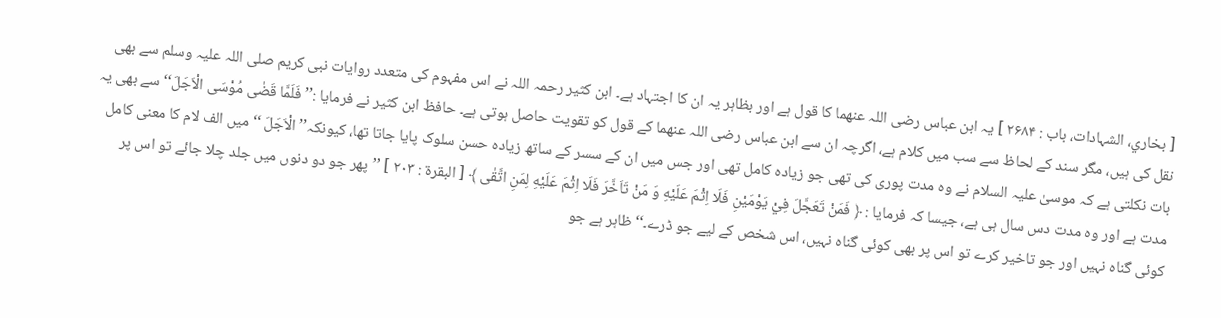[ بخاري، الشہادات، باب : ۲۶۸۴ ] یہ ابن عباس رضی اللہ عنھما کا قول ہے اور بظاہر یہ ان کا اجتہاد ہے۔ ابن کثیر رحمہ اللہ نے اس مفہوم کی متعدد روایات نبی کریم صلی اللہ علیہ وسلم سے بھی نقل کی ہیں، مگر سند کے لحاظ سے سب میں کلام ہے، اگرچہ ان سے ابن عباس رضی اللہ عنھما کے قول کو تقویت حاصل ہوتی ہے۔ حافظ ابن کثیر نے فرمایا :’’ فَلَمَّا قَضٰى مُوْسَى الْاَجَلَ‘‘ سے بھی یہ بات نکلتی ہے کہ موسیٰ علیہ السلام نے وہ مدت پوری کی تھی جو زیادہ کامل تھی اور جس میں ان کے سسر کے ساتھ زیادہ حسن سلوک پایا جاتا تھا، کیونکہ’’ الْاَجَلَ ‘‘ میں الف لام کا معنی کامل مدت ہے اور وہ مدت دس سال ہی ہے، جیسا کہ فرمایا : ﴿ فَمَنْ تَعَجَّلَ فِيْ يَوْمَيْنِ فَلَا اِثْمَ عَلَيْهِ وَ مَنْ تَاَخَّرَ فَلَا اِثْمَ عَلَيْهِ لِمَنِ اتَّقٰى ﴾ [ البقرۃ : ۲۰۳ ] ’’پھر جو دو دنوں میں جلد چلا جائے تو اس پر کوئی گناہ نہیں اور جو تاخیر کرے تو اس پر بھی کوئی گناہ نہیں، اس شخص کے لیے جو ڈرے۔‘‘ ظاہر ہے جو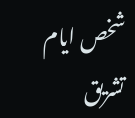شخص ایام تشریق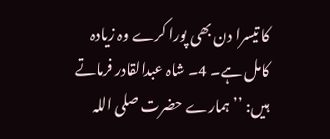کا تیسرا دن بھی پورا کرے وہ زیادہ کامل ہے۔ 4۔ شاہ عبدالقادر فرماتے ہیں: ’’ہمارے حضرت صلی اللہ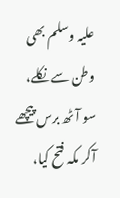علیہ وسلم بھی وطن سے نکلے، سو آٹھ برس پیچھے آکر مکہ فتح کیا،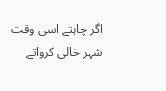اگر چاہتے اسی وقت شہر خالی کرواتے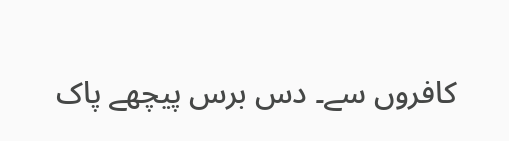کافروں سے۔ دس برس پیچھے پاک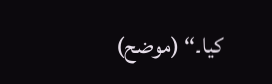کیا۔‘‘ (موضح)